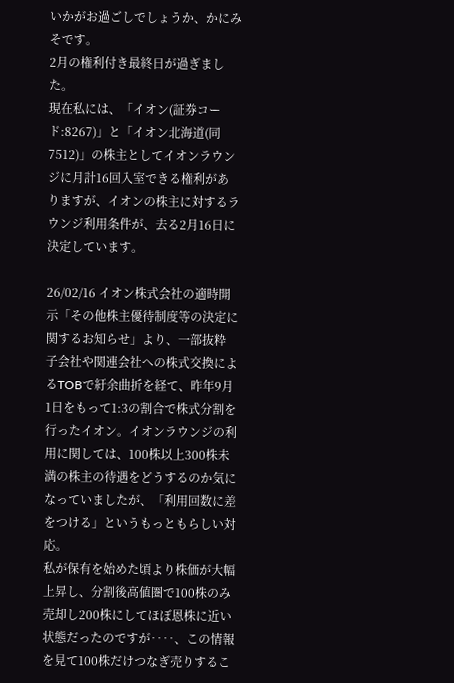いかがお過ごしでしょうか、かにみそです。
2月の権利付き最終日が過ぎました。
現在私には、「イオン(証券コード:8267)」と「イオン北海道(同7512)」の株主としてイオンラウンジに月計16回入室できる権利がありますが、イオンの株主に対するラウンジ利用条件が、去る2月16日に決定しています。

26/02/16 イオン株式会社の適時開示「その他株主優待制度等の決定に関するお知らせ」より、一部抜粋
子会社や関連会社への株式交換によるTOBで紆余曲折を経て、昨年9月1日をもって1:3の割合で株式分割を行ったイオン。イオンラウンジの利用に関しては、100株以上300株未満の株主の待遇をどうするのか気になっていましたが、「利用回数に差をつける」というもっともらしい対応。
私が保有を始めた頃より株価が大幅上昇し、分割後高値圏で100株のみ売却し200株にしてほぼ恩株に近い状態だったのですが‥‥、この情報を見て100株だけつなぎ売りするこ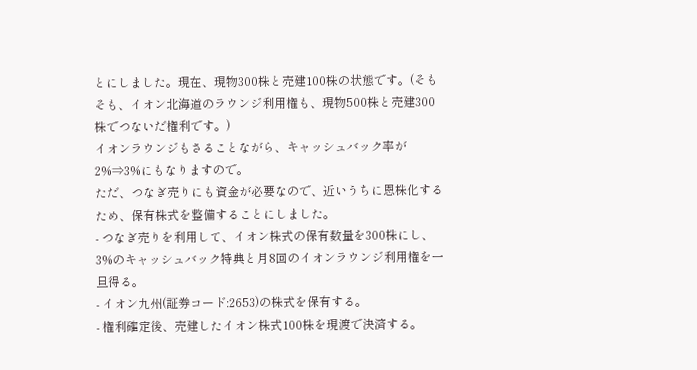とにしました。現在、現物300株と売建100株の状態です。(そもそも、イオン北海道のラウンジ利用権も、現物500株と売建300株でつないだ権利です。)
イオンラウンジもさることながら、キャッシュバック率が2%⇒3%にもなりますので。
ただ、つなぎ売りにも資金が必要なので、近いうちに恩株化するため、保有株式を整備することにしました。
- つなぎ売りを利用して、イオン株式の保有数量を300株にし、3%のキャッシュバック特典と月8回のイオンラウンジ利用権を一旦得る。
- イオン九州(証券コード:2653)の株式を保有する。
- 権利確定後、売建したイオン株式100株を現渡で決済する。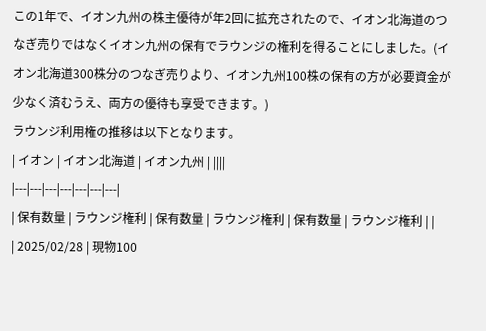この1年で、イオン九州の株主優待が年2回に拡充されたので、イオン北海道のつなぎ売りではなくイオン九州の保有でラウンジの権利を得ることにしました。(イオン北海道300株分のつなぎ売りより、イオン九州100株の保有の方が必要資金が少なく済むうえ、両方の優待も享受できます。)
ラウンジ利用権の推移は以下となります。
| イオン | イオン北海道 | イオン九州 | ||||
|---|---|---|---|---|---|---|
| 保有数量 | ラウンジ権利 | 保有数量 | ラウンジ権利 | 保有数量 | ラウンジ権利 | |
| 2025/02/28 | 現物100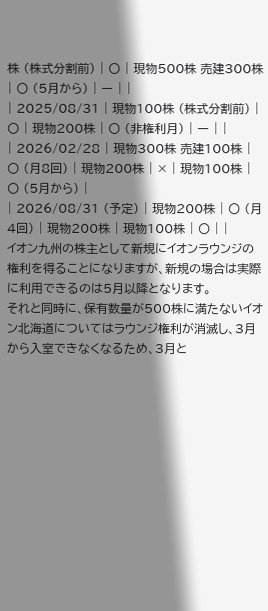株 (株式分割前) | 〇 | 現物500株 売建300株 | 〇 (5月から) | ー | |
| 2025/08/31 | 現物100株 (株式分割前) | 〇 | 現物200株 | 〇 (非権利月) | ー | |
| 2026/02/28 | 現物300株 売建100株 | 〇 (月8回) | 現物200株 | × | 現物100株 | 〇 (5月から) |
| 2026/08/31 (予定) | 現物200株 | 〇 (月4回) | 現物200株 | 現物100株 | 〇 | |
イオン九州の株主として新規にイオンラウンジの権利を得ることになりますが、新規の場合は実際に利用できるのは5月以降となります。
それと同時に、保有数量が500株に満たないイオン北海道についてはラウンジ権利が消滅し、3月から入室できなくなるため、3月と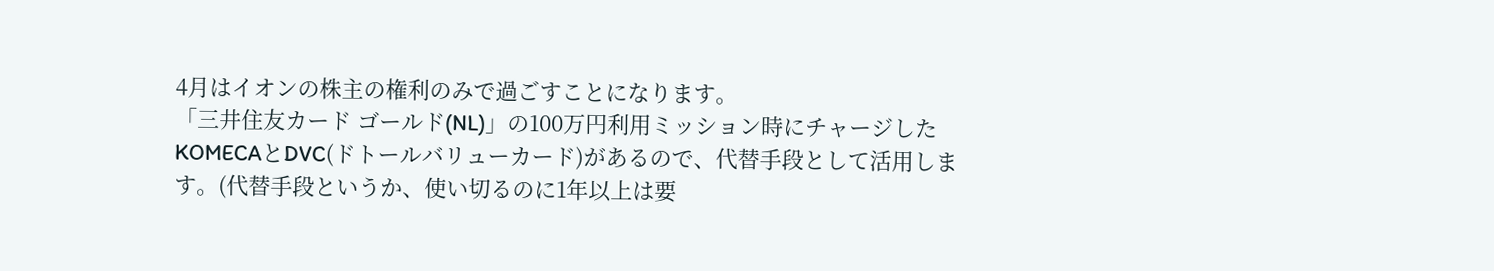4月はイオンの株主の権利のみで過ごすことになります。
「三井住友カード ゴールド(NL)」の100万円利用ミッション時にチャージしたKOMECAとDVC(ドトールバリューカード)があるので、代替手段として活用します。(代替手段というか、使い切るのに1年以上は要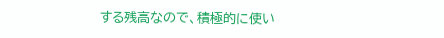する残高なので、積極的に使い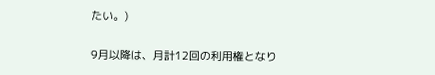たい。)

9月以降は、月計12回の利用権となり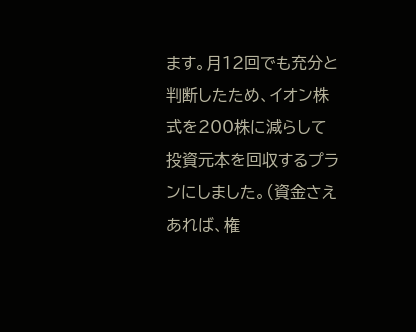ます。月12回でも充分と判断したため、イオン株式を200株に減らして投資元本を回収するプランにしました。(資金さえあれば、権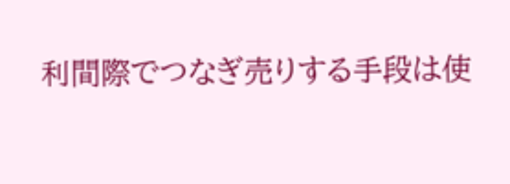利間際でつなぎ売りする手段は使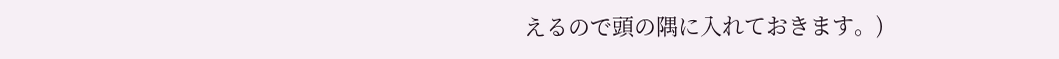えるので頭の隅に入れておきます。)